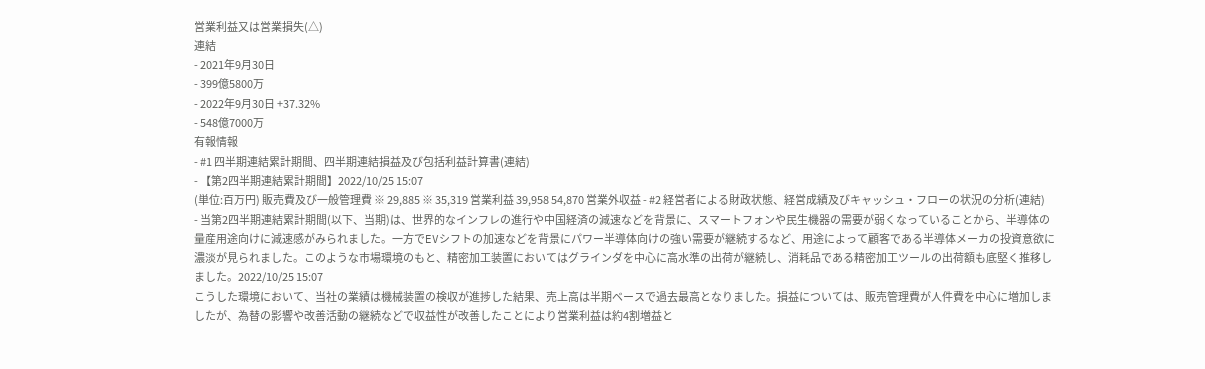営業利益又は営業損失(△)
連結
- 2021年9月30日
- 399億5800万
- 2022年9月30日 +37.32%
- 548億7000万
有報情報
- #1 四半期連結累計期間、四半期連結損益及び包括利益計算書(連結)
- 【第2四半期連結累計期間】2022/10/25 15:07
(単位:百万円) 販売費及び一般管理費 ※ 29,885 ※ 35,319 営業利益 39,958 54,870 営業外収益 - #2 経営者による財政状態、経営成績及びキャッシュ・フローの状況の分析(連結)
- 当第2四半期連結累計期間(以下、当期)は、世界的なインフレの進行や中国経済の減速などを背景に、スマートフォンや民生機器の需要が弱くなっていることから、半導体の量産用途向けに減速感がみられました。一方でEVシフトの加速などを背景にパワー半導体向けの強い需要が継続するなど、用途によって顧客である半導体メーカの投資意欲に濃淡が見られました。このような市場環境のもと、精密加工装置においてはグラインダを中心に高水準の出荷が継続し、消耗品である精密加工ツールの出荷額も底堅く推移しました。2022/10/25 15:07
こうした環境において、当社の業績は機械装置の検収が進捗した結果、売上高は半期ベースで過去最高となりました。損益については、販売管理費が人件費を中心に増加しましたが、為替の影響や改善活動の継続などで収益性が改善したことにより営業利益は約4割増益と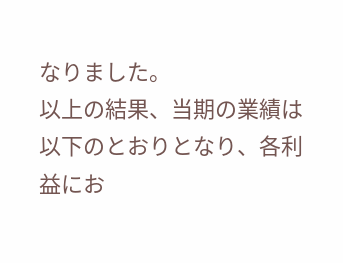なりました。
以上の結果、当期の業績は以下のとおりとなり、各利益にお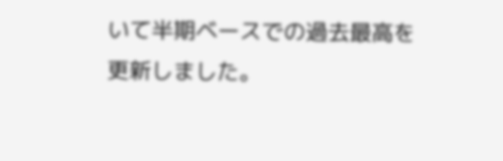いて半期ベースでの過去最高を更新しました。